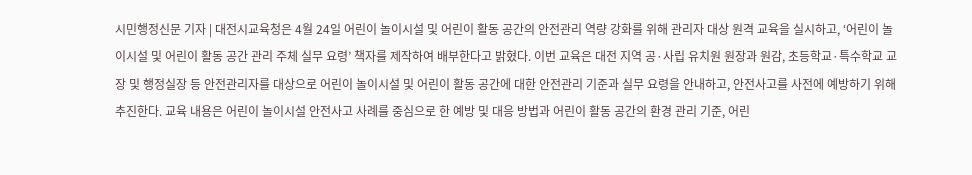시민행정신문 기자 | 대전시교육청은 4월 24일 어린이 놀이시설 및 어린이 활동 공간의 안전관리 역량 강화를 위해 관리자 대상 원격 교육을 실시하고, ‘어린이 놀이시설 및 어린이 활동 공간 관리 주체 실무 요령’ 책자를 제작하여 배부한다고 밝혔다. 이번 교육은 대전 지역 공·사립 유치원 원장과 원감, 초등학교·특수학교 교장 및 행정실장 등 안전관리자를 대상으로 어린이 놀이시설 및 어린이 활동 공간에 대한 안전관리 기준과 실무 요령을 안내하고, 안전사고를 사전에 예방하기 위해 추진한다. 교육 내용은 어린이 놀이시설 안전사고 사례를 중심으로 한 예방 및 대응 방법과 어린이 활동 공간의 환경 관리 기준, 어린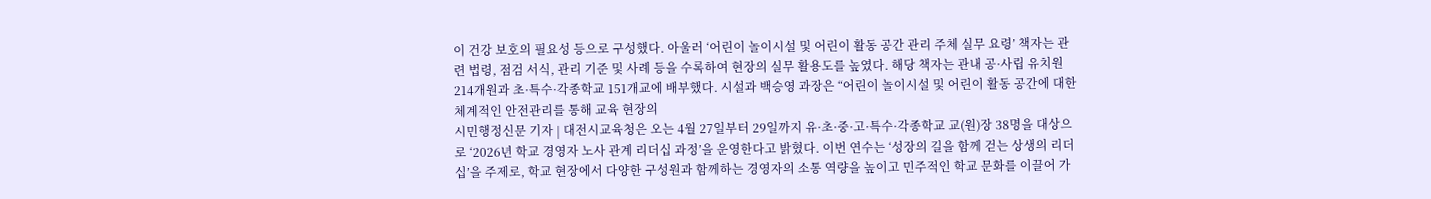이 건강 보호의 필요성 등으로 구성했다. 아울러 ‘어린이 놀이시설 및 어린이 활동 공간 관리 주체 실무 요령’ 책자는 관련 법령, 점검 서식, 관리 기준 및 사례 등을 수록하여 현장의 실무 활용도를 높였다. 해당 책자는 관내 공·사립 유치원 214개원과 초·특수·각종학교 151개교에 배부했다. 시설과 백승영 과장은 “어린이 놀이시설 및 어린이 활동 공간에 대한 체계적인 안전관리를 통해 교육 현장의
시민행정신문 기자 | 대전시교육청은 오는 4월 27일부터 29일까지 유·초·중·고·특수·각종학교 교(원)장 38명을 대상으로 ‘2026년 학교 경영자 노사 관계 리더십 과정’을 운영한다고 밝혔다. 이번 연수는 ‘성장의 길을 함께 걷는 상생의 리더십’을 주제로, 학교 현장에서 다양한 구성원과 함께하는 경영자의 소통 역량을 높이고 민주적인 학교 문화를 이끌어 가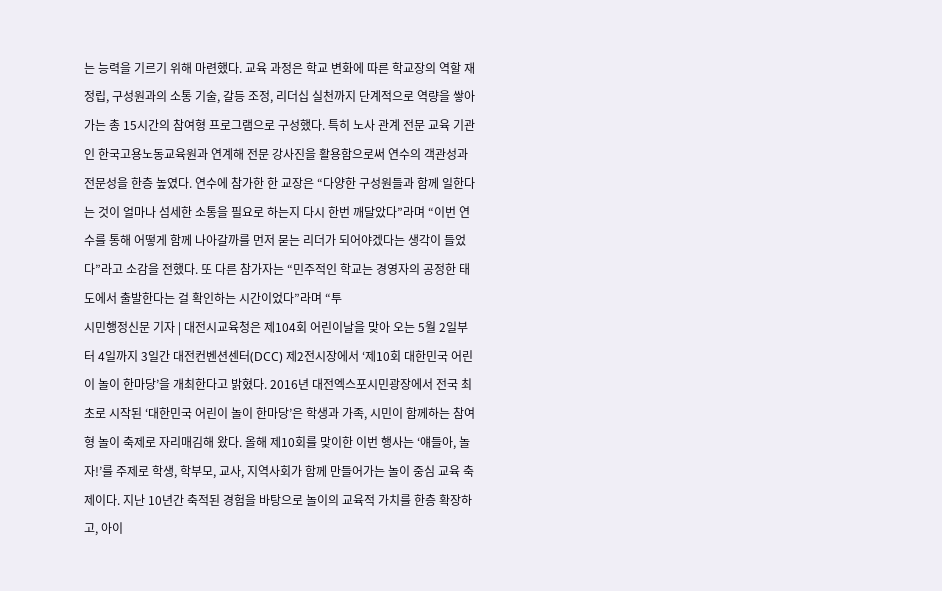는 능력을 기르기 위해 마련했다. 교육 과정은 학교 변화에 따른 학교장의 역할 재정립, 구성원과의 소통 기술, 갈등 조정, 리더십 실천까지 단계적으로 역량을 쌓아가는 총 15시간의 참여형 프로그램으로 구성했다. 특히 노사 관계 전문 교육 기관인 한국고용노동교육원과 연계해 전문 강사진을 활용함으로써 연수의 객관성과 전문성을 한층 높였다. 연수에 참가한 한 교장은 “다양한 구성원들과 함께 일한다는 것이 얼마나 섬세한 소통을 필요로 하는지 다시 한번 깨달았다”라며 “이번 연수를 통해 어떻게 함께 나아갈까를 먼저 묻는 리더가 되어야겠다는 생각이 들었다”라고 소감을 전했다. 또 다른 참가자는 “민주적인 학교는 경영자의 공정한 태도에서 출발한다는 걸 확인하는 시간이었다”라며 “투
시민행정신문 기자 | 대전시교육청은 제104회 어린이날을 맞아 오는 5월 2일부터 4일까지 3일간 대전컨벤션센터(DCC) 제2전시장에서 ‘제10회 대한민국 어린이 놀이 한마당’을 개최한다고 밝혔다. 2016년 대전엑스포시민광장에서 전국 최초로 시작된 ‘대한민국 어린이 놀이 한마당’은 학생과 가족, 시민이 함께하는 참여형 놀이 축제로 자리매김해 왔다. 올해 제10회를 맞이한 이번 행사는 ‘얘들아, 놀자!’를 주제로 학생, 학부모, 교사, 지역사회가 함께 만들어가는 놀이 중심 교육 축제이다. 지난 10년간 축적된 경험을 바탕으로 놀이의 교육적 가치를 한층 확장하고, 아이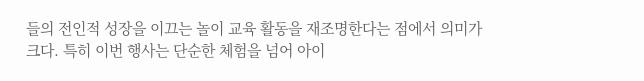들의 전인적 성장을 이끄는 놀이 교육 활동을 재조명한다는 점에서 의미가 크다. 특히 이번 행사는 단순한 체험을 넘어 아이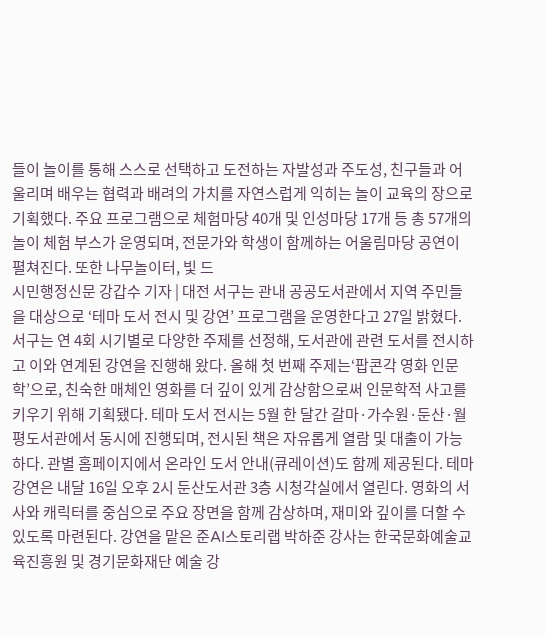들이 놀이를 통해 스스로 선택하고 도전하는 자발성과 주도성, 친구들과 어울리며 배우는 협력과 배려의 가치를 자연스럽게 익히는 놀이 교육의 장으로 기획했다. 주요 프로그램으로 체험마당 40개 및 인성마당 17개 등 총 57개의 놀이 체험 부스가 운영되며, 전문가와 학생이 함께하는 어울림마당 공연이 펼쳐진다. 또한 나무놀이터, 빛 드
시민행정신문 강갑수 기자 | 대전 서구는 관내 공공도서관에서 지역 주민들을 대상으로 ‘테마 도서 전시 및 강연’ 프로그램을 운영한다고 27일 밝혔다. 서구는 연 4회 시기별로 다양한 주제를 선정해, 도서관에 관련 도서를 전시하고 이와 연계된 강연을 진행해 왔다. 올해 첫 번째 주제는‘팝콘각 영화 인문학’으로, 친숙한 매체인 영화를 더 깊이 있게 감상함으로써 인문학적 사고를 키우기 위해 기획됐다. 테마 도서 전시는 5월 한 달간 갈마·가수원·둔산·월평도서관에서 동시에 진행되며, 전시된 책은 자유롭게 열람 및 대출이 가능하다. 관별 홈페이지에서 온라인 도서 안내(큐레이션)도 함께 제공된다. 테마 강연은 내달 16일 오후 2시 둔산도서관 3층 시청각실에서 열린다. 영화의 서사와 캐릭터를 중심으로 주요 장면을 함께 감상하며, 재미와 깊이를 더할 수 있도록 마련된다. 강연을 맡은 준AI스토리랩 박하준 강사는 한국문화예술교육진흥원 및 경기문화재단 예술 강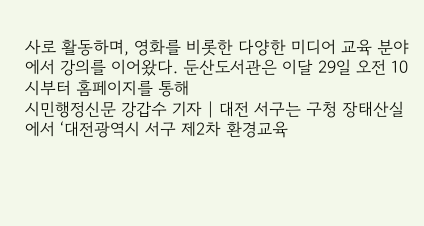사로 활동하며, 영화를 비롯한 다양한 미디어 교육 분야에서 강의를 이어왔다. 둔산도서관은 이달 29일 오전 10시부터 홈페이지를 통해
시민행정신문 강갑수 기자 | 대전 서구는 구청 장태산실에서 ‘대전광역시 서구 제2차 환경교육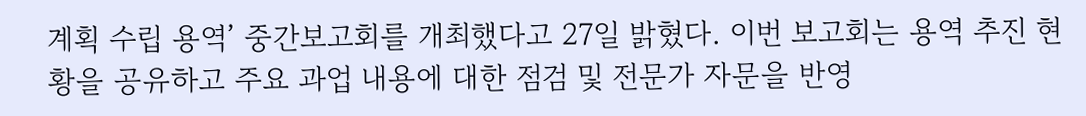계획 수립 용역’ 중간보고회를 개최했다고 27일 밝혔다. 이번 보고회는 용역 추진 현황을 공유하고 주요 과업 내용에 대한 점검 및 전문가 자문을 반영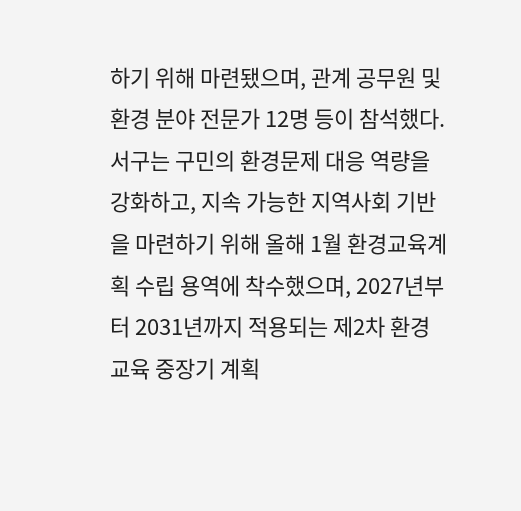하기 위해 마련됐으며, 관계 공무원 및 환경 분야 전문가 12명 등이 참석했다. 서구는 구민의 환경문제 대응 역량을 강화하고, 지속 가능한 지역사회 기반을 마련하기 위해 올해 1월 환경교육계획 수립 용역에 착수했으며, 2027년부터 2031년까지 적용되는 제2차 환경교육 중장기 계획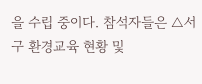을 수립 중이다. 참석자들은 △서구 환경교육 현황 및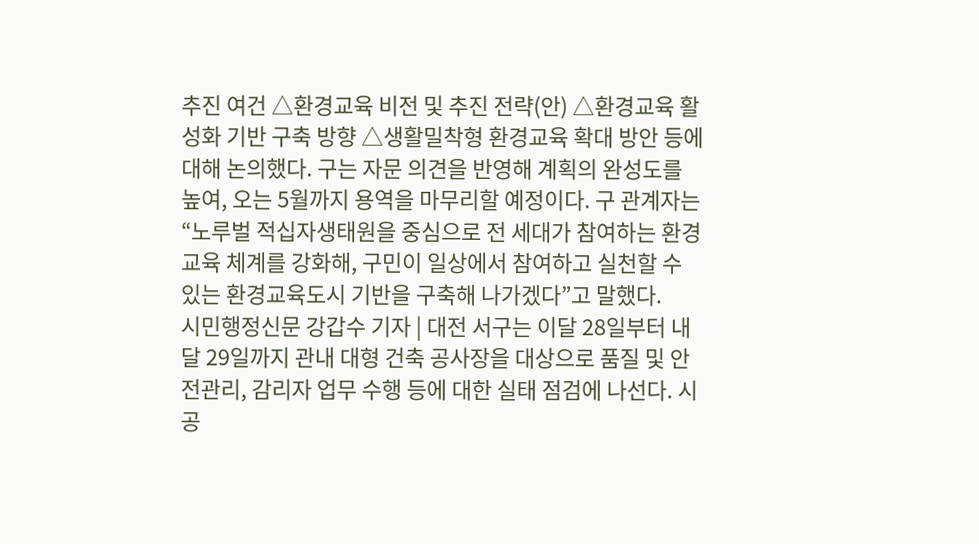추진 여건 △환경교육 비전 및 추진 전략(안) △환경교육 활성화 기반 구축 방향 △생활밀착형 환경교육 확대 방안 등에 대해 논의했다. 구는 자문 의견을 반영해 계획의 완성도를 높여, 오는 5월까지 용역을 마무리할 예정이다. 구 관계자는 “노루벌 적십자생태원을 중심으로 전 세대가 참여하는 환경교육 체계를 강화해, 구민이 일상에서 참여하고 실천할 수 있는 환경교육도시 기반을 구축해 나가겠다”고 말했다.
시민행정신문 강갑수 기자 | 대전 서구는 이달 28일부터 내달 29일까지 관내 대형 건축 공사장을 대상으로 품질 및 안전관리, 감리자 업무 수행 등에 대한 실태 점검에 나선다. 시공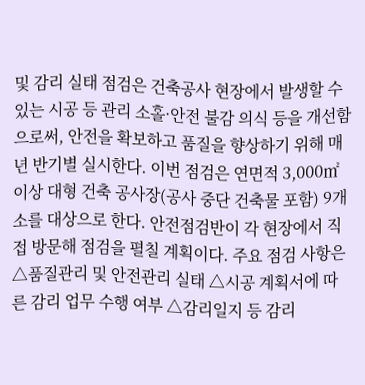및 감리 실태 점검은 건축공사 현장에서 발생할 수 있는 시공 등 관리 소홀·안전 불감 의식 등을 개선함으로써, 안전을 확보하고 품질을 향상하기 위해 매년 반기별 실시한다. 이번 점검은 연면적 3,000㎡ 이상 대형 건축 공사장(공사 중단 건축물 포함) 9개소를 대상으로 한다. 안전점검반이 각 현장에서 직접 방문해 점검을 펼칠 계획이다. 주요 점검 사항은 △품질관리 및 안전관리 실태 △시공 계획서에 따른 감리 업무 수행 여부 △감리일지 등 감리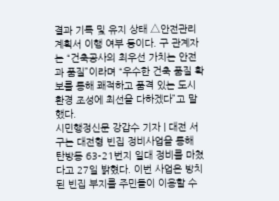결과 기록 및 유지 상태 △안전관리계획서 이행 여부 등이다. 구 관계자는 “건축공사의 최우선 가치는 안전과 품질”이라며 “우수한 건축 품질 확보를 통해 쾌적하고 품격 있는 도시 환경 조성에 최선을 다하겠다”고 말했다.
시민행정신문 강갑수 기자 | 대전 서구는 대전형 빈집 정비사업을 통해 탄방동 63-21번지 일대 정비를 마쳤다고 27일 밝혔다. 이번 사업은 방치된 빈집 부지를 주민들이 이용할 수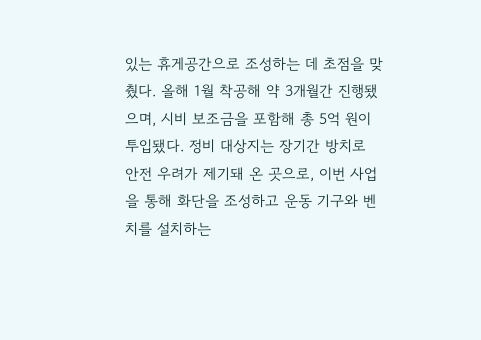있는 휴게공간으로 조성하는 데 초점을 맞췄다. 올해 1월 착공해 약 3개월간 진행됐으며, 시비 보조금을 포함해 총 5억 원이 투입됐다. 정비 대상지는 장기간 방치로 안전 우려가 제기돼 온 곳으로, 이번 사업을 통해 화단을 조성하고 운동 기구와 벤치를 설치하는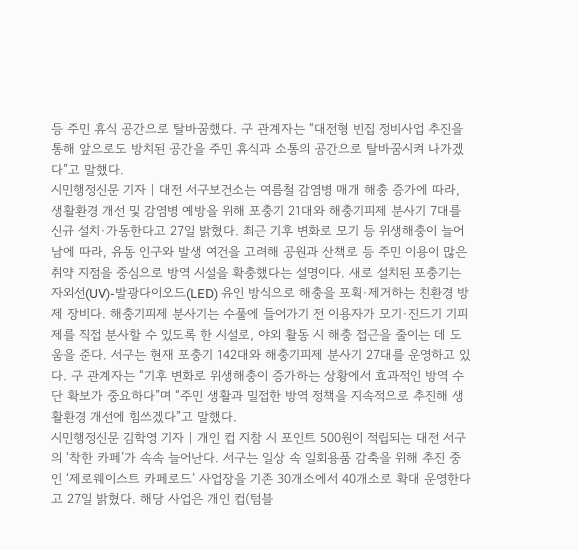등 주민 휴식 공간으로 탈바꿈했다. 구 관계자는 “대전형 빈집 정비사업 추진을 통해 앞으로도 방치된 공간을 주민 휴식과 소통의 공간으로 탈바꿈시켜 나가겠다”고 말했다.
시민행정신문 기자 | 대전 서구보건소는 여름철 감염병 매개 해충 증가에 따라, 생활환경 개선 및 감염병 예방을 위해 포충기 21대와 해충기피제 분사기 7대를 신규 설치·가동한다고 27일 밝혔다. 최근 기후 변화로 모기 등 위생해충이 늘어남에 따라, 유동 인구와 발생 여건을 고려해 공원과 산책로 등 주민 이용이 많은 취약 지점을 중심으로 방역 시설을 확충했다는 설명이다. 새로 설치된 포충기는 자외선(UV)-발광다이오드(LED) 유인 방식으로 해충을 포획·제거하는 친환경 방제 장비다. 해충기피제 분사기는 수풀에 들어가기 전 이용자가 모기·진드기 기피제를 직접 분사할 수 있도록 한 시설로, 야외 활동 시 해충 접근을 줄이는 데 도움을 준다. 서구는 현재 포충기 142대와 해충기피제 분사기 27대를 운영하고 있다. 구 관계자는 “기후 변화로 위생해충이 증가하는 상황에서 효과적인 방역 수단 확보가 중요하다”며 “주민 생활과 밀접한 방역 정책을 지속적으로 추진해 생활환경 개선에 힘쓰겠다”고 말했다.
시민행정신문 김학영 기자 | 개인 컵 지참 시 포인트 500원이 적립되는 대전 서구의 ‘착한 카페’가 속속 늘어난다. 서구는 일상 속 일회용품 감축을 위해 추진 중인 ‘제로웨이스트 카페로드’ 사업장을 기존 30개소에서 40개소로 확대 운영한다고 27일 밝혔다. 해당 사업은 개인 컵(텀블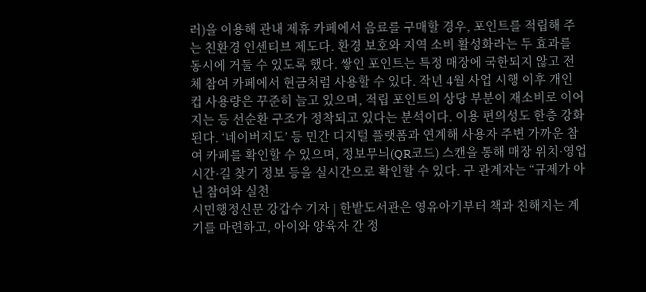러)을 이용해 관내 제휴 카페에서 음료를 구매할 경우, 포인트를 적립해 주는 친환경 인센티브 제도다. 환경 보호와 지역 소비 활성화라는 두 효과를 동시에 거둘 수 있도록 했다. 쌓인 포인트는 특정 매장에 국한되지 않고 전체 참여 카페에서 현금처럼 사용할 수 있다. 작년 4월 사업 시행 이후 개인 컵 사용량은 꾸준히 늘고 있으며, 적립 포인트의 상당 부분이 재소비로 이어지는 등 선순환 구조가 정착되고 있다는 분석이다. 이용 편의성도 한층 강화된다. ‘네이버지도’ 등 민간 디지털 플랫폼과 연계해 사용자 주변 가까운 참여 카페를 확인할 수 있으며, 정보무늬(QR코드) 스캔을 통해 매장 위치·영업시간·길 찾기 정보 등을 실시간으로 확인할 수 있다. 구 관계자는 “규제가 아닌 참여와 실천
시민행정신문 강갑수 기자 | 한밭도서관은 영유아기부터 책과 친해지는 계기를 마련하고, 아이와 양육자 간 정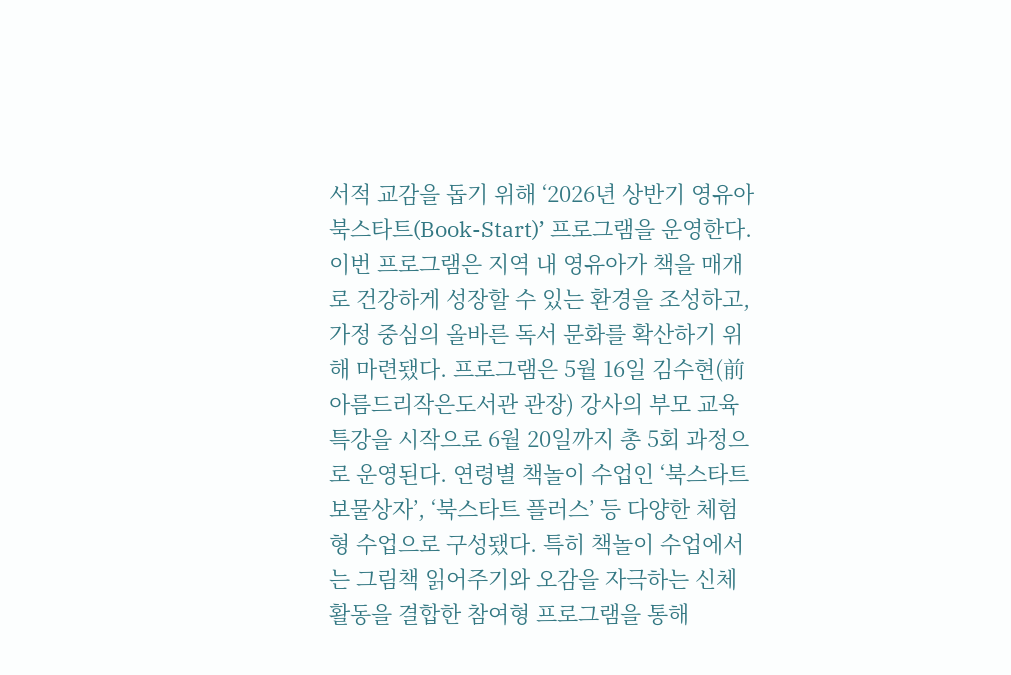서적 교감을 돕기 위해 ‘2026년 상반기 영유아 북스타트(Book-Start)’ 프로그램을 운영한다. 이번 프로그램은 지역 내 영유아가 책을 매개로 건강하게 성장할 수 있는 환경을 조성하고, 가정 중심의 올바른 독서 문화를 확산하기 위해 마련됐다. 프로그램은 5월 16일 김수현(前 아름드리작은도서관 관장) 강사의 부모 교육 특강을 시작으로 6월 20일까지 총 5회 과정으로 운영된다. 연령별 책놀이 수업인 ‘북스타트 보물상자’, ‘북스타트 플러스’ 등 다양한 체험형 수업으로 구성됐다. 특히 책놀이 수업에서는 그림책 읽어주기와 오감을 자극하는 신체 활동을 결합한 참여형 프로그램을 통해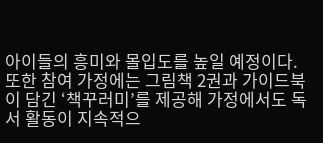아이들의 흥미와 몰입도를 높일 예정이다. 또한 참여 가정에는 그림책 2권과 가이드북이 담긴 ‘책꾸러미’를 제공해 가정에서도 독서 활동이 지속적으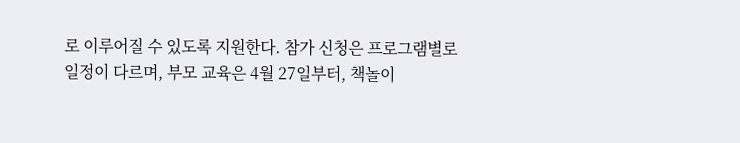로 이루어질 수 있도록 지원한다. 참가 신청은 프로그램별로 일정이 다르며, 부모 교육은 4월 27일부터, 책놀이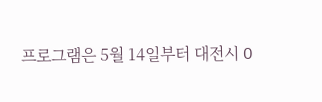프로그램은 5월 14일부터 대전시 O